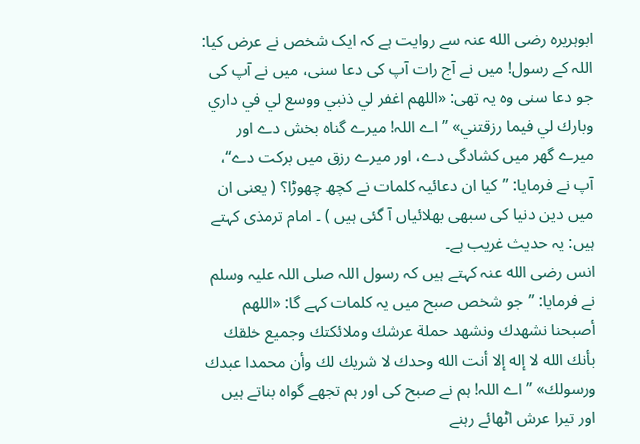ابوہریرہ رضی الله عنہ سے روایت ہے کہ ایک شخص نے عرض کیا: اللہ کے رسول! میں نے آج رات آپ کی دعا سنی، میں نے آپ کی جو دعا سنی وہ یہ تھی: «اللهم اغفر لي ذنبي ووسع لي في داري وبارك لي فيما رزقتني» ”اے اللہ! میرے گناہ بخش دے اور میرے گھر میں کشادگی دے، اور میرے رزق میں برکت دے“، آپ نے فرمایا: ”کیا ان دعائیہ کلمات نے کچھ چھوڑا؟ ( یعنی ان میں دین دنیا کی سبھی بھلائیاں آ گئی ہیں ) ۔ امام ترمذی کہتے ہیں: یہ حدیث غریب ہے۔
انس رضی الله عنہ کہتے ہیں کہ رسول اللہ صلی اللہ علیہ وسلم نے فرمایا: ”جو شخص صبح میں یہ کلمات کہے گا: «اللهم أصبحنا نشهدك ونشهد حملة عرشك وملائكتك وجميع خلقك بأنك الله لا إله إلا أنت الله وحدك لا شريك لك وأن محمدا عبدك ورسولك» ”اے اللہ! ہم نے صبح کی اور ہم تجھے گواہ بناتے ہیں اور تیرا عرش اٹھائے رہنے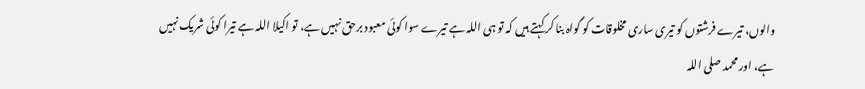والوں، تیرے فرشتوں کو تیری ساری مخلوقات کو گواہ بنا کر کہتے ہیں کہ تو ہی اللہ ہے تیرے سوا کوئی معبود برحق نہیں ہے، تو اکیلا اللہ ہے تیرا کوئی شریک نہیں ہے، اور محمد صلی اللہ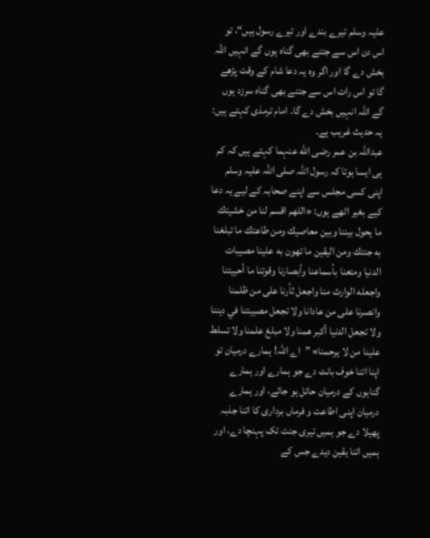علیہ وسلم تیرے بندے اور تیرے رسول ہیں“، تو اس دن اس سے جتنے بھی گناہ ہوں گے انہیں اللہ بخش دے گا اور اگر وہ یہ دعا شام کے وقت پڑھے گا تو اس رات اس سے جتنے بھی گناہ سرزد ہوں گے اللہ انہیں بخش دے گا۔ امام ترمذی کہتے ہیں: یہ حدیث غریب ہے۔
عبداللہ بن عمر رضی الله عنہما کہتے ہیں کہ کم ہی ایسا ہوتا کہ رسول اللہ صلی اللہ علیہ وسلم اپنی کسی مجلس سے اپنے صحابہ کے لیے یہ دعا کیے بغیر اٹھے ہوں: «اللهم اقسم لنا من خشيتك ما يحول بيننا وبين معاصيك ومن طاعتك ما تبلغنا به جنتك ومن اليقين ما تهون به علينا مصيبات الدنيا ومتعنا بأسماعنا وأبصارنا وقوتنا ما أحييتنا واجعله الوارث منا واجعل ثأرنا على من ظلمنا وانصرنا على من عادانا ولا تجعل مصيبتنا في ديننا ولا تجعل الدنيا أكبر همنا ولا مبلغ علمنا ولا تسلط علينا من لا يرحمنا» ”اے اللہ! ہمارے درمیان تو اپنا اتنا خوف بانٹ دے جو ہمارے اور ہمارے گناہوں کے درمیان حائل ہو جائے، اور ہمارے درمیان اپنی اطاعت و فرماں برداری کا اتنا جذبہ پھیلا دے جو ہمیں تیری جنت تک پہنچا دے، اور ہمیں اتنا یقین دیدے جس کے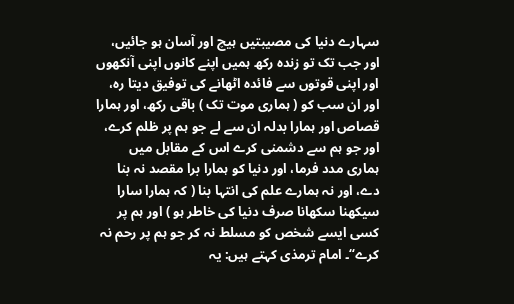سہارے دنیا کی مصیبتیں ہیچ اور آسان ہو جائیں، اور جب تک تو زندہ رکھ ہمیں اپنے کانوں اپنی آنکھوں اور اپنی قوتوں سے فائدہ اٹھانے کی توفیق دیتا رہ، اور ان سب کو ( ہماری موت تک ) باقی رکھ، اور ہمارا قصاص اور ہمارا بدلہ ان سے لے جو ہم پر ظلم کرے، اور جو ہم سے دشمنی کرے اس کے مقابل میں ہماری مدد فرما، اور دنیا کو ہمارا برا مقصد نہ بنا دے، اور نہ ہمارے علم کی انتہا بنا ( کہ ہمارا سارا سیکھنا سکھانا صرف دنیا کی خاطر ہو ) اور ہم پر کسی ایسے شخص کو مسلط نہ کر جو ہم پر رحم نہ کرے“۔ امام ترمذی کہتے ہیں: یہ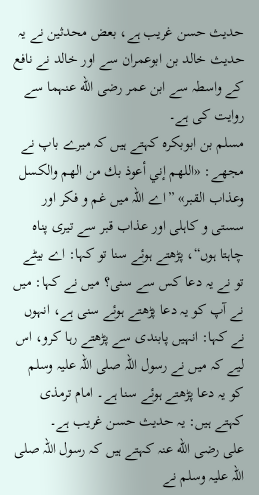حدیث حسن غریب ہے، بعض محدثین نے یہ حدیث خالد بن ابوعمران سے اور خالد نے نافع کے واسطہ سے ابن عمر رضی الله عنہما سے روایت کی ہے۔
مسلم بن ابوبکرہ کہتے ہیں کہ میرے باپ نے مجھے: «اللهم إني أعوذ بك من الهم والكسل وعذاب القبر» ”اے اللہ میں غم و فکر اور سستی و کاہلی اور عذاب قبر سے تیری پناہ چاہتا ہوں“، پڑھتے ہوئے سنا تو کہا: اے بیٹے تو نے یہ دعا کس سے سنی؟ میں نے کہا: میں نے آپ کو یہ دعا پڑھتے ہوئے سنی ہے، انہوں نے کہا: انہیں پابندی سے پڑھتے رہا کرو، اس لیے کہ میں نے رسول اللہ صلی اللہ علیہ وسلم کو یہ دعا پڑھتے ہوئے سنا ہے۔ امام ترمذی کہتے ہیں: یہ حدیث حسن غریب ہے۔
علی رضی الله عنہ کہتے ہیں کہ رسول اللہ صلی اللہ علیہ وسلم نے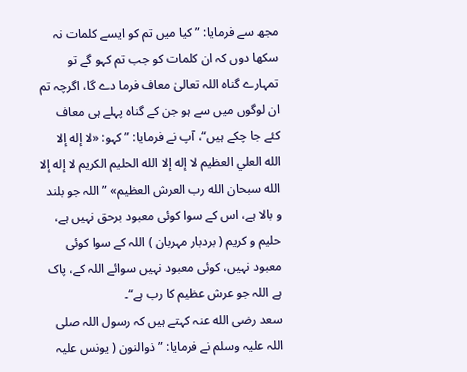مجھ سے فرمایا: ”کیا میں تم کو ایسے کلمات نہ سکھا دوں کہ ان کلمات کو جب تم کہو گے تو تمہارے گناہ اللہ تعالیٰ معاف فرما دے گا، اگرچہ تم ان لوگوں میں سے ہو جن کے گناہ پہلے ہی معاف کئے جا چکے ہیں“، آپ نے فرمایا: ”کہو: «لا إله إلا الله العلي العظيم لا إله إلا الله الحليم الكريم لا إله إلا الله سبحان الله رب العرش العظيم» ”اللہ جو بلند و بالا ہے، اس کے سوا کوئی معبود برحق نہیں ہے، حلیم و کریم ( بردبار مہربان ) اللہ کے سوا کوئی معبود نہیں، کوئی معبود نہیں سوائے اللہ کے، پاک ہے اللہ جو عرش عظیم کا رب ہے“۔
سعد رضی الله عنہ کہتے ہیں کہ رسول اللہ صلی اللہ علیہ وسلم نے فرمایا: ”ذوالنون ( یونس علیہ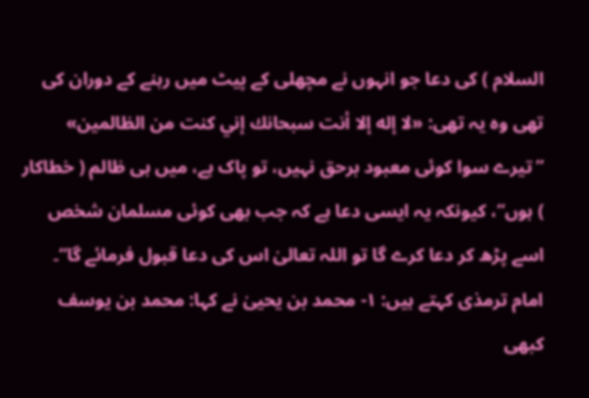السلام ) کی دعا جو انہوں نے مچھلی کے پیٹ میں رہنے کے دوران کی تھی وہ یہ تھی: «لا إله إلا أنت سبحانك إني كنت من الظالمين» ”تیرے سوا کوئی معبود برحق نہیں، تو پاک ہے، میں ہی ظالم ( خطاکار ) ہوں“، کیونکہ یہ ایسی دعا ہے کہ جب بھی کوئی مسلمان شخص اسے پڑھ کر دعا کرے گا تو اللہ تعالیٰ اس کی دعا قبول فرمائے گا“۔ امام ترمذی کہتے ہیں: ۱- محمد بن یحییٰ نے کہا: محمد بن یوسف کبھی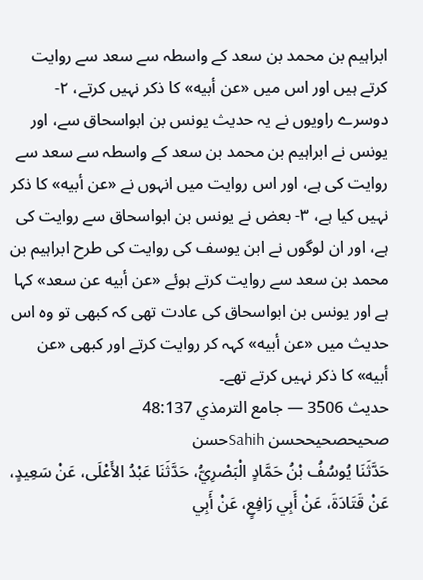ابراہیم بن محمد بن سعد کے واسطہ سے سعد سے روایت کرتے ہیں اور اس میں «عن أبيه» کا ذکر نہیں کرتے، ۲- دوسرے راویوں نے یہ حدیث یونس بن ابواسحاق سے، اور یونس نے ابراہیم بن محمد بن سعد کے واسطہ سے سعد سے روایت کی ہے، اور اس روایت میں انہوں نے «عن أبيه» کا ذکر نہیں کیا ہے، ۳- بعض نے یونس بن ابواسحاق سے روایت کی ہے، اور ان لوگوں نے ابن یوسف کی روایت کی طرح ابراہیم بن محمد بن سعد سے روایت کرتے ہوئے «عن أبيه عن سعد» کہا ہے اور یونس بن ابواسحاق کی عادت تھی کہ کبھی تو وہ اس حدیث میں «عن أبيه» کہہ کر روایت کرتے اور کبھی «عن أبيه» کا ذکر نہیں کرتے تھے۔
حدیث 3506 — جامع الترمذي 48:137
صحیحصحیححسن Sahihحسن
حَدَّثَنَا يُوسُفُ بْنُ حَمَّادٍ الْبَصْرِيُّ، حَدَّثَنَا عَبْدُ الأَعْلَى، عَنْ سَعِيدٍ، عَنْ قَتَادَةَ، عَنْ أَبِي رَافِعٍ، عَنْ أَبِي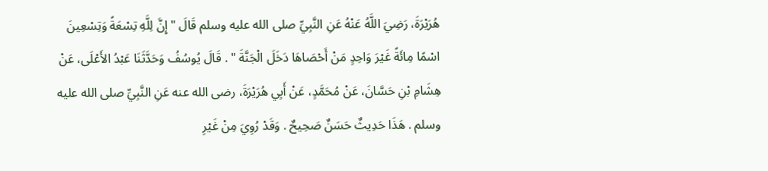هُرَيْرَةَ، رَضِيَ اللَّهُ عَنْهُ عَنِ النَّبِيِّ صلى الله عليه وسلم قَالَ " إِنَّ لِلَّهِ تِسْعَةً وَتِسْعِينَ اسْمًا مِائَةً غَيْرَ وَاحِدٍ مَنْ أَحْصَاهَا دَخَلَ الْجَنَّةَ " . قَالَ يُوسُفُ وَحَدَّثَنَا عَبْدُ الأَعْلَى، عَنْ هِشَامِ بْنِ حَسَّانَ، عَنْ مُحَمَّدٍ، عَنْ أَبِي هُرَيْرَةَ، رضى الله عنه عَنِ النَّبِيِّ صلى الله عليه وسلم . هَذَا حَدِيثٌ حَسَنٌ صَحِيحٌ . وَقَدْ رُوِيَ مِنْ غَيْرِ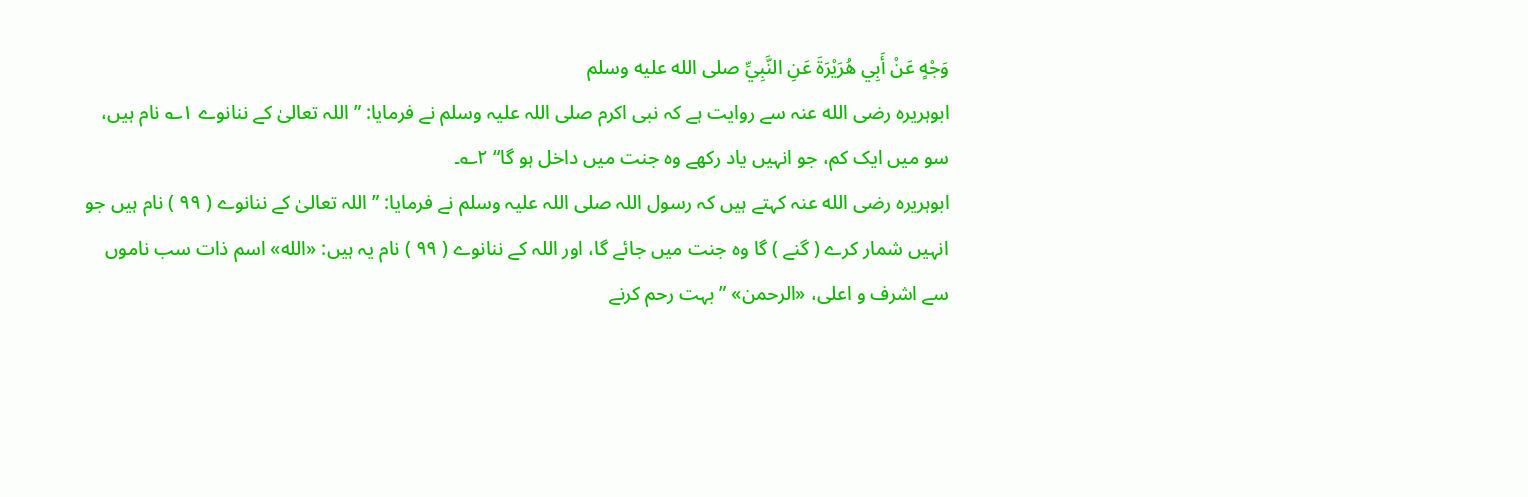وَجْهٍ عَنْ أَبِي هُرَيْرَةَ عَنِ النَّبِيِّ صلى الله عليه وسلم
ابوہریرہ رضی الله عنہ سے روایت ہے کہ نبی اکرم صلی اللہ علیہ وسلم نے فرمایا: ”اللہ تعالیٰ کے ننانوے ۱؎ نام ہیں، سو میں ایک کم، جو انہیں یاد رکھے وہ جنت میں داخل ہو گا“ ۲؎۔
ابوہریرہ رضی الله عنہ کہتے ہیں کہ رسول اللہ صلی اللہ علیہ وسلم نے فرمایا: ”اللہ تعالیٰ کے ننانوے ( ۹۹ ) نام ہیں جو انہیں شمار کرے ( گنے ) گا وہ جنت میں جائے گا، اور اللہ کے ننانوے ( ۹۹ ) نام یہ ہیں: «الله» اسم ذات سب ناموں سے اشرف و اعلی، «الرحمن» ”بہت رحم کرنے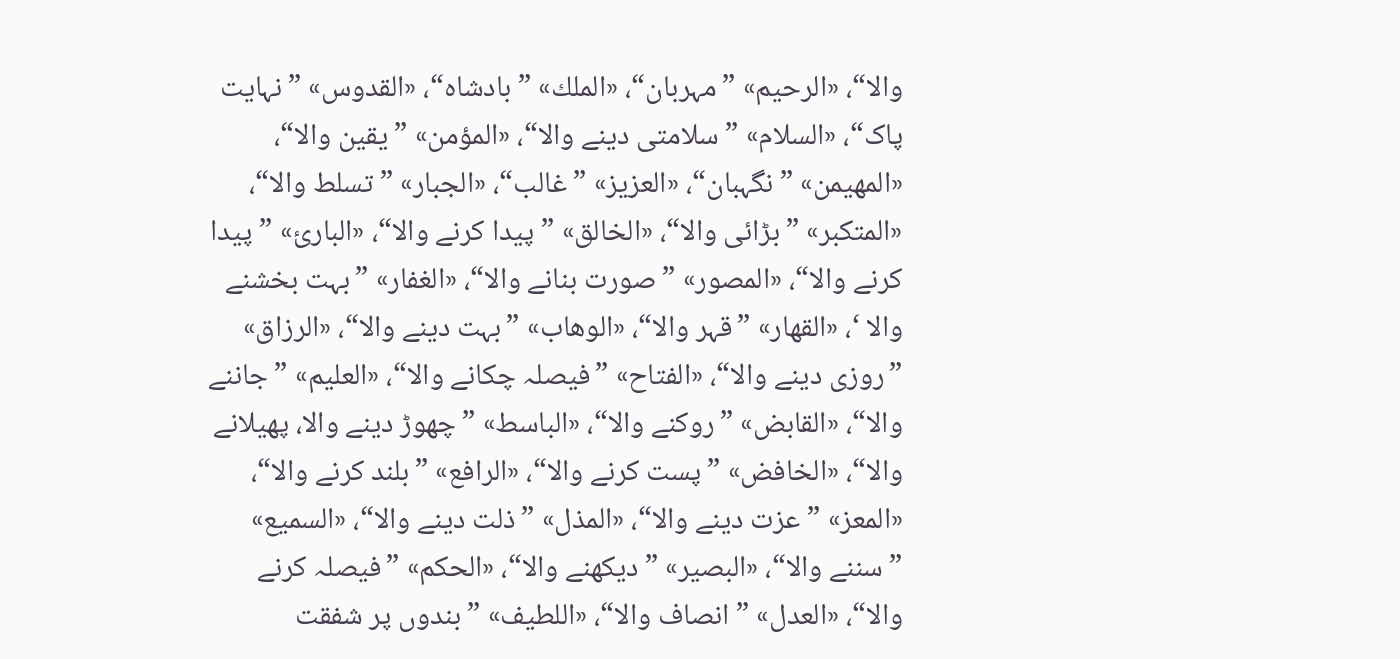والا“، «الرحيم» ”مہربان“، «الملك» ”بادشاہ“، «القدوس» ”نہایت پاک“، «السلام» ”سلامتی دینے والا“، «المؤمن» ”یقین والا“، «المهيمن» ”نگہبان“، «العزيز» ”غالب“، «الجبار» ”تسلط والا“، «المتكبر» ”بڑائی والا“، «الخالق» ”پیدا کرنے والا“، «البارئ» ”پیدا کرنے والا“، «المصور» ”صورت بنانے والا“، «الغفار» ”بہت بخشنے والا ‘، «القهار» ”قہر والا“، «الوهاب» ”بہت دینے والا“، «الرزاق» ”روزی دینے والا“، «الفتاح» ”فیصلہ چکانے والا“، «العليم» ”جاننے والا“، «القابض» ”روکنے والا“، «الباسط» ”چھوڑ دینے والا، پھیلانے والا“، «الخافض» ”پست کرنے والا“، «الرافع» ”بلند کرنے والا“، «المعز» ”عزت دینے والا“، «المذل» ”ذلت دینے والا“، «السميع» ”سننے والا“، «البصير» ”دیکھنے والا“، «الحكم» ”فیصلہ کرنے والا“، «العدل» ”انصاف والا“، «اللطيف» ”بندوں پر شفقت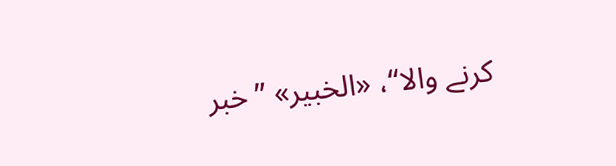کرنے والا“، «الخبير» ”خبر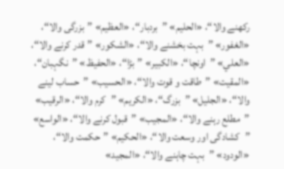رکھنے والا“، «الحليم» ”بردبار“، «العظيم» ”بزرگی والا“، «الغفور» ”بہت بخشنے والا“، «الشكور» ”قدر کرنے والا“، «العلي» ”اونچا“، «الكبير» ”بڑا“، «الحفيظ» ”نگہبان“، «المقيت» ”طاقت و قوت والا“، «الحسيب» ”حساب لینے والا“، «الجليل» ”بزرگ“، «الكريم» ”کرم والا“، «الرقيب» ”مطلع رہنے والا“، «المجيب» ”قبول کرنے والا“، «الواسع» ”کشادگی اور وسعت والا“، «الحكيم» ”حکمت والا“، «الودود» ”بہت چاہنے والا“، «المجيد»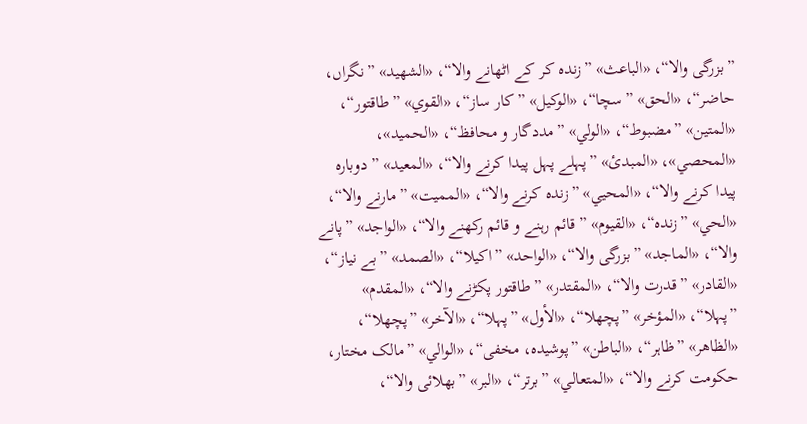”بزرگی والا“، «الباعث» ”زندہ کر کے اٹھانے والا“، «الشهيد» ”نگراں، حاضر“، «الحق» ”سچا“، «الوكيل» ”کار ساز“، «القوي» ”طاقتور“، «المتين» ”مضبوط“، «الولي» ”مددگار و محافظ“، «الحميد»، «المحصي»، «المبدئ» ”پہلے پہل پیدا کرنے والا“، «المعيد» ”دوبارہ پیدا کرنے والا“، «المحيي» ”زندہ کرنے والا“، «المميت» ”مارنے والا“، «الحي» ”زندہ“، «القيوم» ”قائم رہنے و قائم رکھنے والا“، «الواجد» ”پانے والا“، «الماجد» ”بزرگی والا“، «الواحد» ”اکیلا“، «الصمد» ”بے نیاز“، «القادر» ”قدرت والا“، «المقتدر» ”طاقتور پکڑنے والا“، «المقدم» ”پہلا“، «المؤخر» ”پچھلا“، «الأول» ”پہلا“، «الآخر» ”پچھلا“، «الظاهر» ”ظاہر“، «الباطن» ”پوشیدہ، مخفی“، «الوالي» ”مالک مختار، حکومت کرنے والا“، «المتعالي» ”برتر“، «البر» ”بھلائی والا“،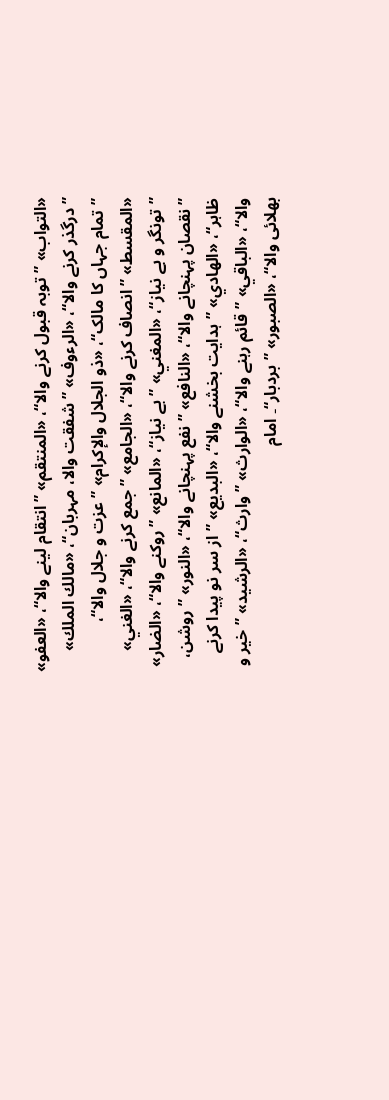«التواب» ”توبہ قبول کرنے والا“، «المنتقم» ”انتقام لینے والا“، «العفو» ”درگذر کرنے والا“، «الرءوف» ”شفقت والا، مہربان“، «مالك الملك» ”تمام جہاں کا مالک“، «ذو الجلال والإكرام» ”عزت و جلال والا“، «المقسط» ”انصاف کرنے والا“، «الجامع» ”جمع کرنے والا“، «الغني» ”تونگر و بے نیاز“، «المغني» ”بے نیاز“، «المانع» ”روکنے والا“، «الضار» ”نقصان پہنچانے والا“، «النافع» ”نفع پہنچانے والا“، «النور» ”روشن، ظاہر“، «الهادي» ”ہدایت بخشنے والا“، «البديع» ”از سر نو پیدا کرنے والا“، «الباقي» ”قائم رہنے والا“، «الوارث» ”وارث“، «الرشيد» ”خیر و بھلائی والا“، «الصبور» ”بردبار“۔ امام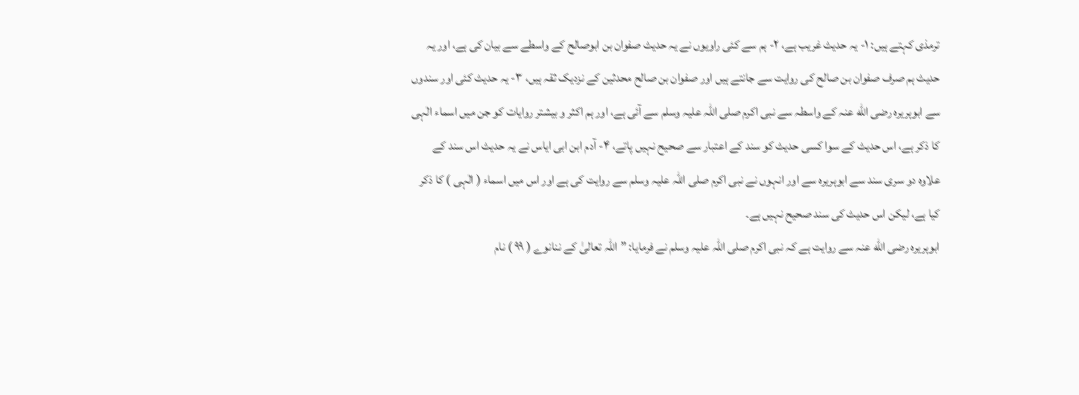ترمذی کہتے ہیں: ۱- یہ حدیث غریب ہے، ۲- ہم سے کئی راویوں نے یہ حدیث صفوان بن ابوصالح کے واسطے سے بیان کی ہے، اور یہ حدیث ہم صرف صفوان بن صالح کی روایت سے جانتے ہیں اور صفوان بن صالح محدثین کے نزدیک ثقہ ہیں، ۳- یہ حدیث کئی اور سندوں سے ابوہریرہ رضی الله عنہ کے واسطہ سے نبی اکرم صلی اللہ علیہ وسلم سے آئی ہے، اور ہم اکثر و بیشتر روایات کو جن میں اسماء الٰہی کا ذکر ہے، اس حدیث کے سوا کسی حدیث کو سند کے اعتبار سے صحیح نہیں پاتے، ۴- آدم ابن ابی ایاس نے یہ حدیث اس سند کے علاوہ دو سری سند سے ابوہریرہ سے اور انہوں نے نبی اکرم صلی اللہ علیہ وسلم سے روایت کی ہے اور اس میں اسماء ( الٰہی ) کا ذکر کیا ہے، لیکن اس حدیث کی سند صحیح نہیں ہے۔
ابوہریرہ رضی الله عنہ سے روایت ہے کہ نبی اکرم صلی اللہ علیہ وسلم نے فرمایا: ”اللہ تعالیٰ کے ننانوے ( ۹۹ ) نام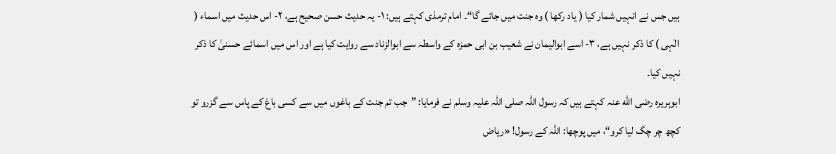ہیں جس نے انہیں شمار کیا ( یاد رکھا ) وہ جنت میں جائے گا“۔ امام ترمذی کہتے ہیں: ۱- یہ حدیث حسن صحیح ہے، ۲- اس حدیث میں اسماء ( الٰہی ) کا ذکر نہیں ہے، ۳- اسے ابوالیمان نے شعیب بن ابی حمزہ کے واسطہ سے ابوالزناد سے روایت کیا ہے اور اس میں اسمائے حسنیٰ کا ذکر نہیں کیا۔
ابوہریرہ رضی الله عنہ کہتے ہیں کہ رسول اللہ صلی اللہ علیہ وسلم نے فرمایا: ”جب تم جنت کے باغوں میں سے کسی باغ کے پاس سے گزرو تو کچھ چر چگ لیا کرو“، میں پوچھا: اللہ کے رسول! «رياض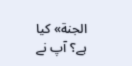الجنة» کیا ہے؟ آپ نے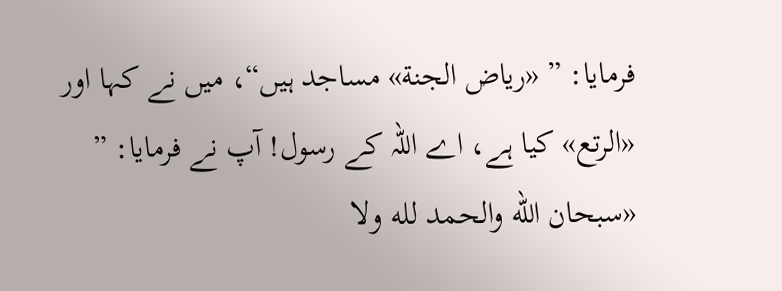فرمایا: ” «رياض الجنة» مساجد ہیں“، میں نے کہا اور «الرتع» کیا ہے، اے اللہ کے رسول! آپ نے فرمایا: ” «سبحان الله والحمد لله ولا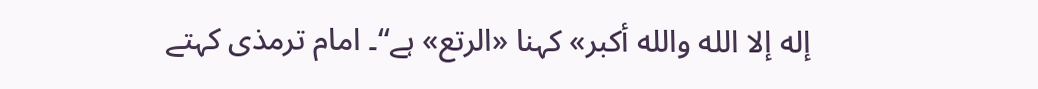إله إلا الله والله أكبر» کہنا «الرتع» ہے“۔ امام ترمذی کہتے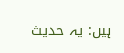ہیں: یہ حدیث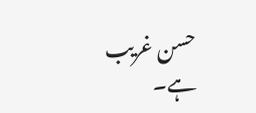حسن غریب ہے۔